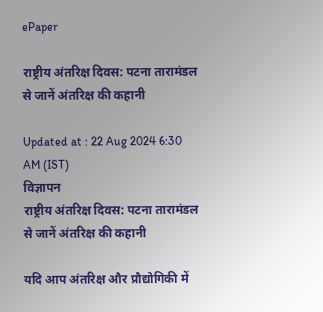ePaper

राष्ट्रीय अंतरिक्ष दिवस: पटना तारामंडल से जानें अंतरिक्ष की कहानी

Updated at : 22 Aug 2024 6:30 AM (IST)
विज्ञापन
राष्ट्रीय अंतरिक्ष दिवस: पटना तारामंडल से जानें अंतरिक्ष की कहानी

यदि आप अंतरिक्ष और प्रौद्योगिकी में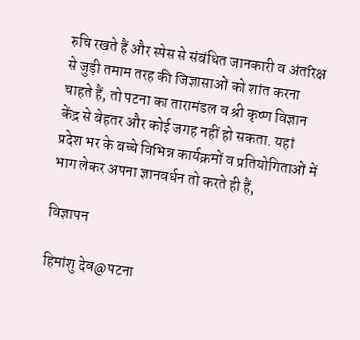रुचि रखते हैं और स्पेस से संबंधित जानकारी व अंतरिक्ष से जुड़ी तमाम तरह की जिज्ञासाओं को शांत करना चाहते हैं, तो पटना का तारामंडल व श्री कृष्ण विज्ञान केंद्र से बेहतर और कोई जगह नहीं हो सकता. यहां प्रदेश भर के बच्चे विभिन्न कार्यक्रमों व प्रतियोगिताओं में भाग लेकर अपना ज्ञानवर्धन तो करते ही हैं,

विज्ञापन

हिमांशु देव@पटना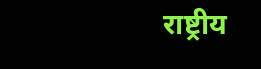राष्ट्रीय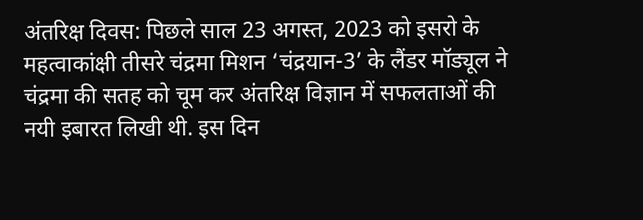अंतरिक्ष दिवस: पिछले साल 23 अगस्त, 2023 को इसरो के महत्वाकांक्षी तीसरे चंद्रमा मिशन ‘चंद्रयान-3’ के लैंडर मॉड्यूल ने चंद्रमा की सतह को चूम कर अंतरिक्ष विज्ञान में सफलताओं की नयी इबारत लिखी थी. इस दिन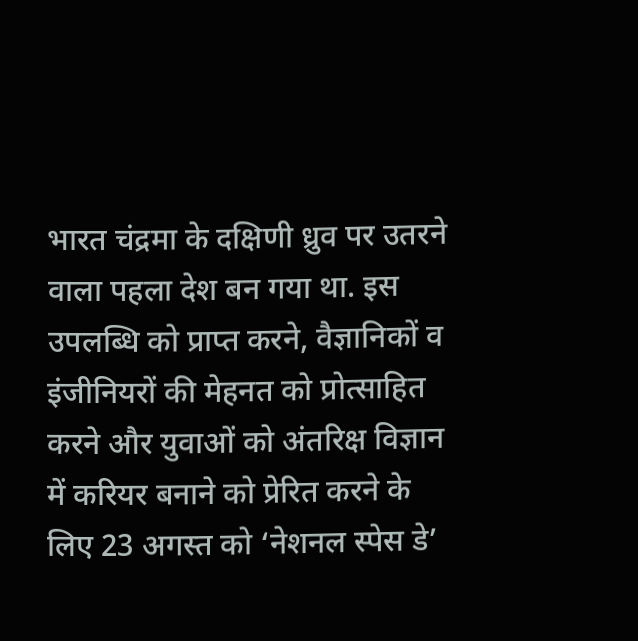भारत चंद्रमा के दक्षिणी ध्रुव पर उतरने वाला पहला देश बन गया था. इस उपलब्धि को प्राप्त करने, वैज्ञानिकों व इंजीनियरों की मेहनत को प्रोत्साहित करने और युवाओं को अंतरिक्ष विज्ञान में करियर बनाने को प्रेरित करने के लिए 23 अगस्त को ‘नेशनल स्पेस डे’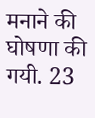मनाने की घोषणा की गयी. 23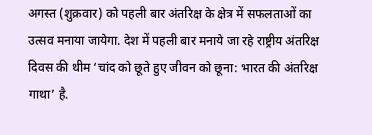अगस्त (शुक्रवार) को पहली बार अंतरिक्ष के क्षेत्र में सफलताओं का उत्सव मनाया जायेगा. देश में पहली बार मनाये जा रहे राष्ट्रीय अंतरिक्ष दिवस की थीम ‘चांद को छूते हुए जीवन को छूना: भारत की अंतरिक्ष गाथा’ है.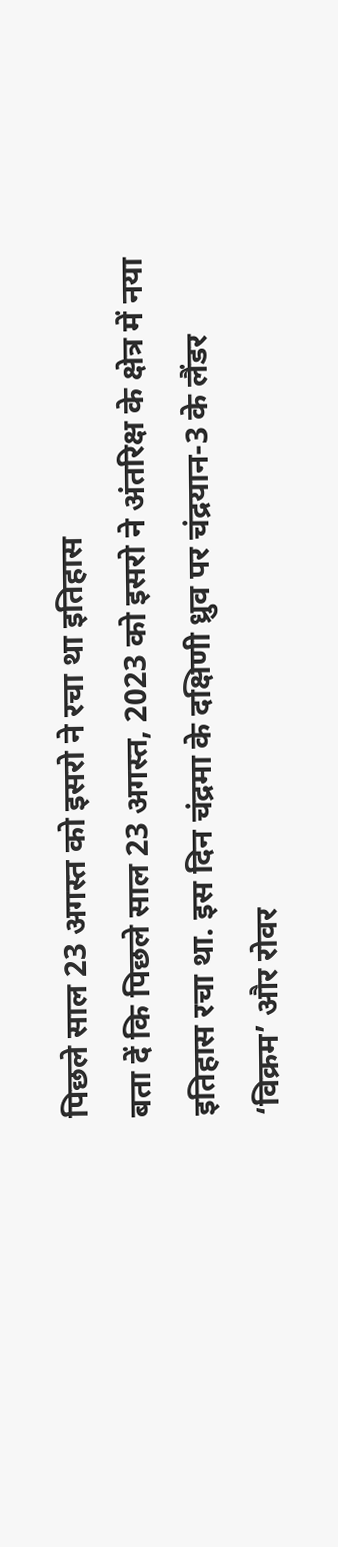पिछले साल 23 अगस्त को इसरो ने रचा था इतिहास
बता दें कि पिछले साल 23 अगस्त, 2023 को इसरो ने अंतरिक्ष के क्षेत्र में नया इतिहास रचा था. इस दिन चंद्रमा के दक्षिणी ध्रुव पर चंद्रयान-3 के लैंडर ‘विक्रम’ और रोवर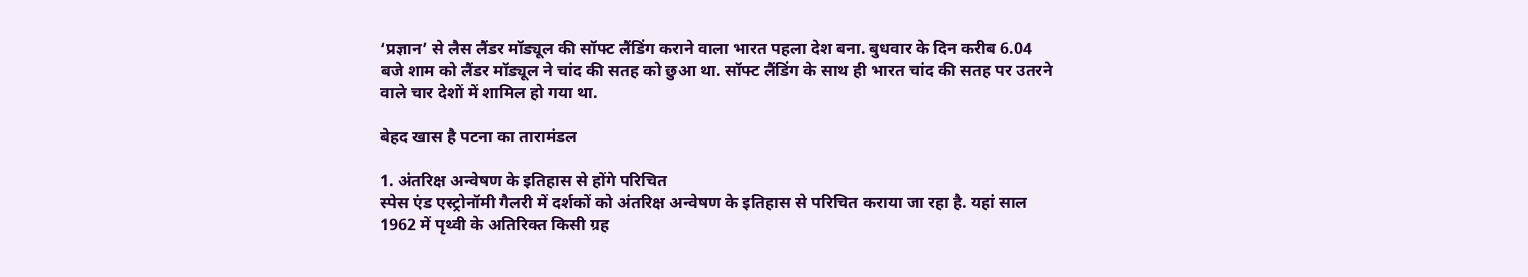‘प्रज्ञान’ से लैस लैंडर मॉड्यूल की सॉफ्ट लैंडिंग कराने वाला भारत पहला देश बना. बुधवार के दिन करीब 6.04 बजे शाम को लैंडर मॉड्यूल ने चांद की सतह को छुआ था. सॉफ्ट लैंडिंग के साथ ही भारत चांद की सतह पर उतरने वाले चार देशों में शामिल हो गया था.

बेहद खास है पटना का तारामंडल

1. अंतरिक्ष अन्वेषण के इतिहास से होंगे परिचित
स्पेस एंड एस्ट्रोनॉमी गैलरी में दर्शकों को अंतरिक्ष अन्वेषण के इतिहास से परिचित कराया जा रहा है. यहां साल 1962 में पृथ्वी के अतिरिक्त किसी ग्रह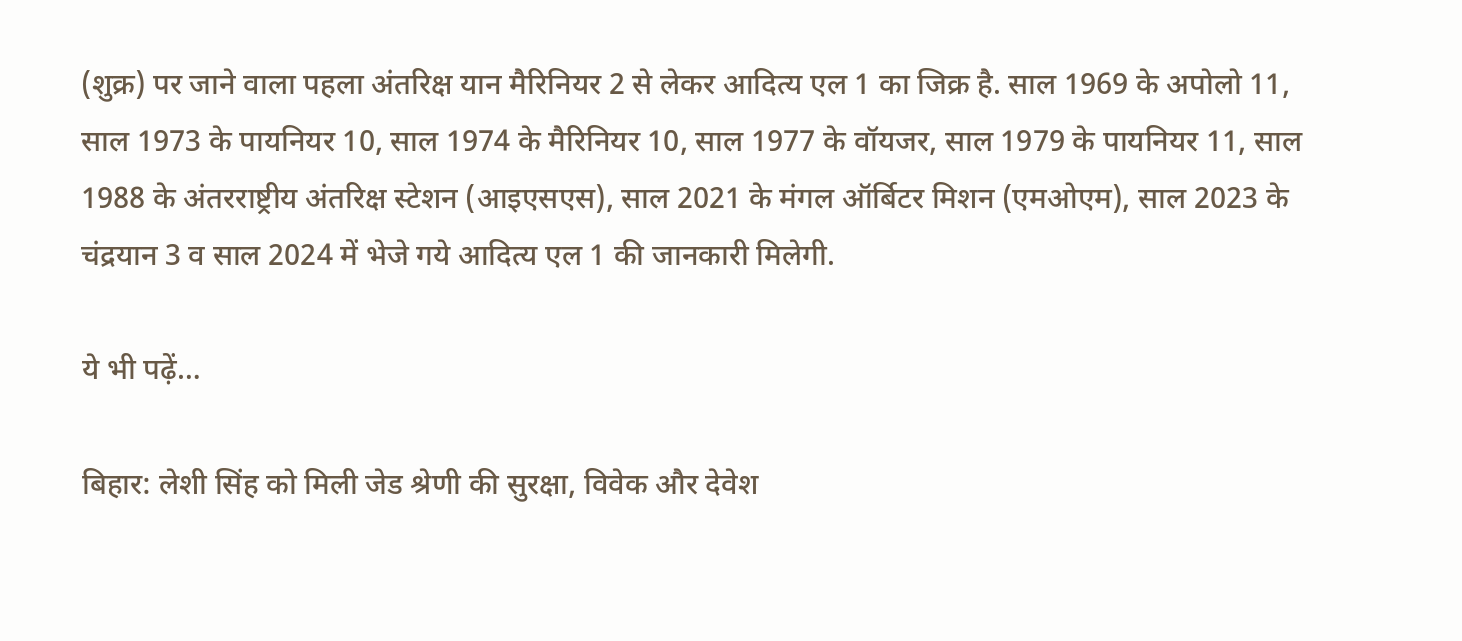(शुक्र) पर जाने वाला पहला अंतरिक्ष यान मैरिनियर 2 से लेकर आदित्य एल 1 का जिक्र है. साल 1969 के अपोलो 11, साल 1973 के पायनियर 10, साल 1974 के मैरिनियर 10, साल 1977 के वॉयजर, साल 1979 के पायनियर 11, साल 1988 के अंतरराष्ट्रीय अंतरिक्ष स्टेशन (आइएसएस), साल 2021 के मंगल ऑर्बिटर मिशन (एमओएम), साल 2023 के चंद्रयान 3 व साल 2024 में भेजे गये आदित्य एल 1 की जानकारी मिलेगी.

ये भी पढ़ें…

बिहार: लेशी सिंह को मिली जेड श्रेणी की सुरक्षा, विवेक और देवेश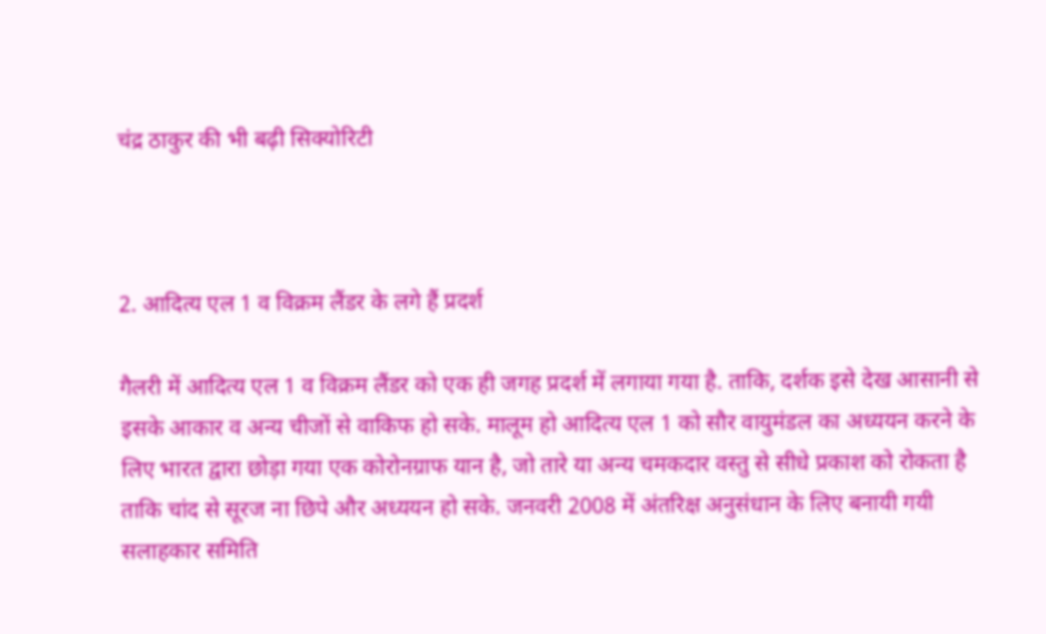चंद्र ठाकुर की भी बढ़ी सिक्योरिटी



2. आदित्य एल 1 व विक्रम लैंडर के लगे हैं प्रदर्श

गैलरी में आदित्य एल 1 व विक्रम लैंडर को एक ही जगह प्रदर्श में लगाया गया है. ताकि, दर्शक इसे देख आसानी से इसके आकार व अन्य चीजों से वाकिफ हो सके. मालूम हो आदित्य एल 1 को सौर वायुमंडल का अध्ययन करने के लिए भारत द्वारा छोड़ा गया एक कोरोनग्राफ यान है, जो तारे या अन्य चमकदार वस्तु से सीधे प्रकाश को रोकता है ताकि चांद से सूरज ना छिपे और अध्ययन हो सके. जनवरी 2008 में अंतरिक्ष अनुसंधान के लिए बनायी गयी सलाहकार समिति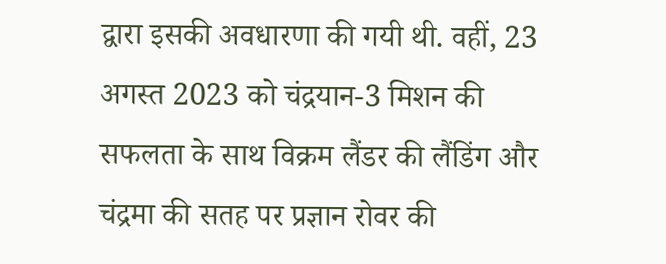द्वारा इसकी अवधारणा की गयी थी. वहीं, 23 अगस्त 2023 को चंद्रयान-3 मिशन की सफलता के साथ विक्रम लैंडर की लैंडिंग और चंद्रमा की सतह पर प्रज्ञान रोवर की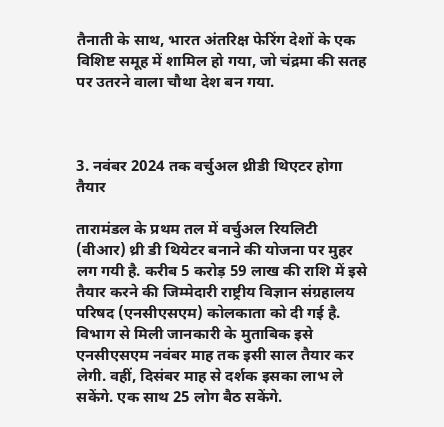तैनाती के साथ, भारत अंतरिक्ष फेरिंग देशों के एक विशिष्ट समूह में शामिल हो गया, जो चंद्रमा की सतह पर उतरने वाला चौथा देश बन गया.



3. नवंबर 2024 तक वर्चुअल थ्रीडी थिएटर होगा तैयार

तारामंडल के प्रथम तल में वर्चुअल रियलिटी (वीआर) थ्री डी थियेटर बनाने की योजना पर मुहर लग गयी है. करीब 5 करोड़ 59 लाख की राशि में इसे तैयार करने की जिम्मेदारी राष्ट्रीय विज्ञान संग्रहालय परिषद (एनसीएसएम) कोलकाता को दी गई है. विभाग से मिली जानकारी के मुताबिक इसे एनसीएसएम नवंबर माह तक इसी साल तैयार कर लेगी. वहीं, दिसंबर माह से दर्शक इसका लाभ ले सकेंगे. एक साथ 25 लोग बैठ सकेंगे.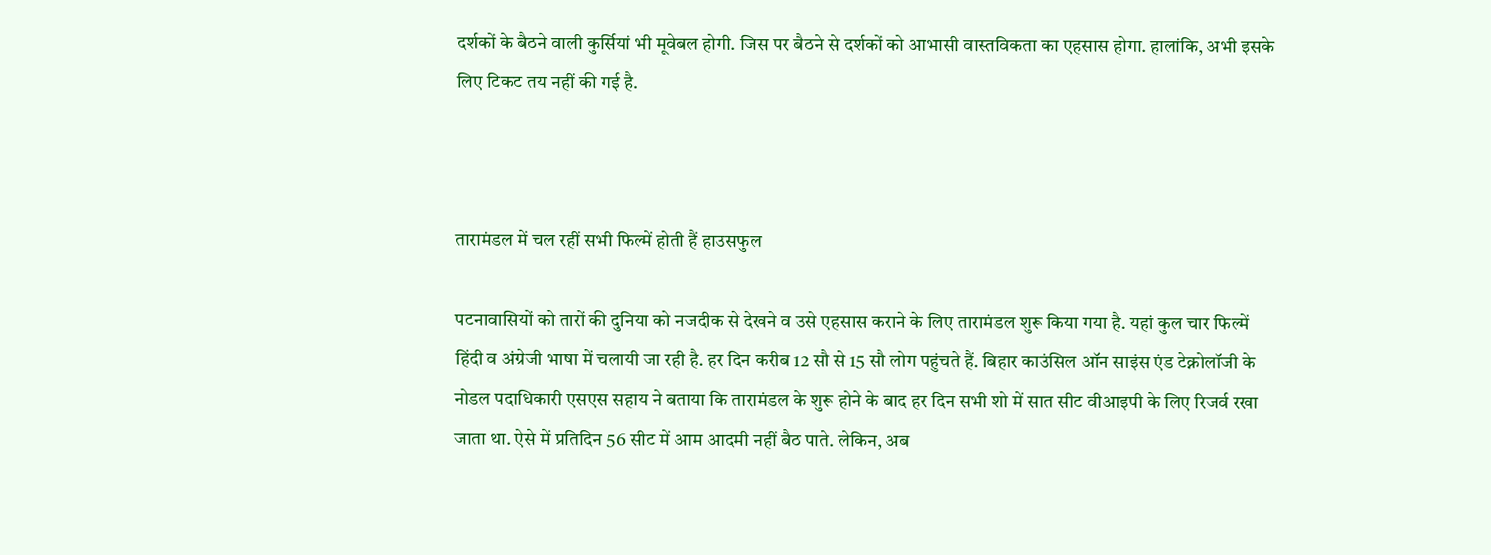दर्शकों के बैठने वाली कुर्सियां भी मूवेबल होगी. जिस पर बैठने से दर्शकों को आभासी वास्तविकता का एहसास होगा. हालांकि, अभी इसके लिए टिकट तय नहीं की गई है.



तारामंडल में चल रहीं सभी फिल्में होती हैं हाउसफुल

पटनावासियों को तारों की दुनिया को नजदीक से देखने व उसे एहसास कराने के लिए तारामंडल शुरू किया गया है. यहां कुल चार फिल्में हिंदी व अंग्रेजी भाषा में चलायी जा रही है. हर दिन करीब 12 सौ से 15 सौ लोग पहुंचते हैं. बिहार काउंसिल ऑन साइंस एंड टेक्नोलॉजी के नोडल पदाधिकारी एसएस सहाय ने बताया कि तारामंडल के शुरू होने के बाद हर दिन सभी शो में सात सीट वीआइपी के लिए रिजर्व रखा जाता था. ऐसे में प्रतिदिन 56 सीट में आम आदमी नहीं बैठ पाते. लेकिन, अब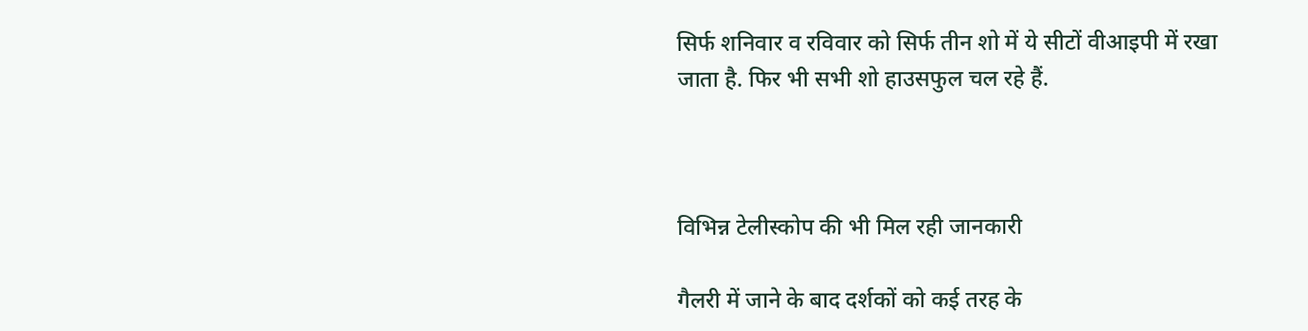सिर्फ शनिवार व रविवार को सिर्फ तीन शो में ये सीटों वीआइपी में रखा जाता है. फिर भी सभी शो हाउसफुल चल रहे हैं.



विभिन्न टेलीस्कोप की भी मिल रही जानकारी

गैलरी में जाने के बाद दर्शकों को कई तरह के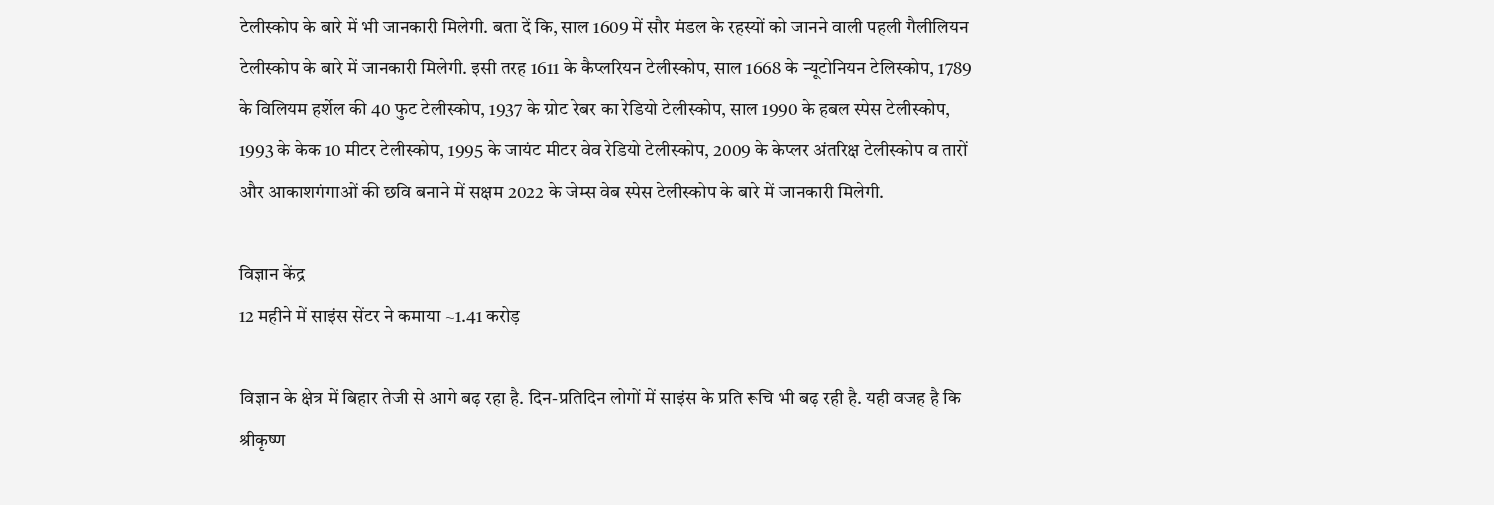टेलीस्कोप के बारे में भी जानकारी मिलेगी. बता दें कि, साल 1609 में सौर मंडल के रहस्यों को जानने वाली पहली गैलीलियन टेलीस्कोप के बारे में जानकारी मिलेगी. इसी तरह 1611 के कैप्लरियन टेलीस्कोप, साल 1668 के न्यूटोनियन टेलिस्कोप, 1789 के विलियम हर्शेल की 40 फुट टेलीस्कोप, 1937 के ग्रोट रेबर का रेडियो टेलीस्कोप, साल 1990 के हबल स्पेस टेलीस्कोप, 1993 के केक 10 मीटर टेलीस्कोप, 1995 के जायंट मीटर वेव रेडियो टेलीस्कोप, 2009 के केप्लर अंतरिक्ष टेलीस्कोप व तारों और आकाशगंगाओं की छवि बनाने में सक्षम 2022 के जेम्स वेब स्पेस टेलीस्कोप के बारे में जानकारी मिलेगी.

विज्ञान केंद्र
12 महीने में साइंस सेंटर ने कमाया ~1.41 करोड़

विज्ञान के क्षेत्र में बिहार तेजी से आगे बढ़ रहा है. दिन-प्रतिदिन लोगों में साइंस के प्रति रूचि भी बढ़ रही है. यही वजह है कि श्रीकृष्ण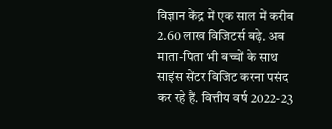विज्ञान केंद्र में एक साल में करीब 2.60 लाख विजिटर्स बढ़े. अब माता-पिता भी बच्चों के साथ साइंस सेंटर विजिट करना पसंद कर रहे हैं. वित्तीय वर्ष 2022-23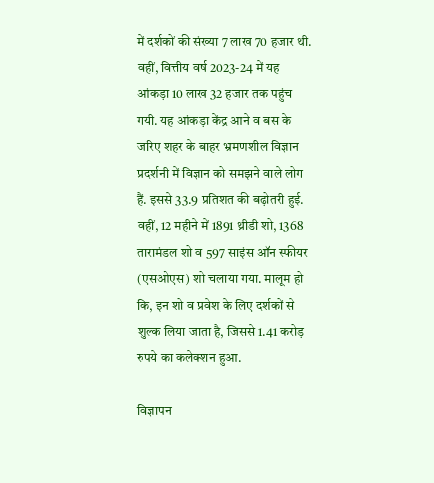में दर्शकों की संख्या 7 लाख 70 हजार थी. वहीं, वित्तीय वर्ष 2023-24 में यह आंकड़ा 10 लाख 32 हजार तक पहुंच गयी. यह आंकड़ा केंद्र आने व बस के जरिए शहर के बाहर भ्रमणशील विज्ञान प्रदर्शनी में विज्ञान को समझने वाले लोग हैं. इससे 33.9 प्रतिशत की बढ़ोतरी हुई. वहीं, 12 महीने में 1891 थ्रीडी शो, 1368 तारामंडल शो व 597 साइंस ऑन स्फीयर (एसओएस) शो चलाया गया. मालूम हो कि, इन शो व प्रवेश के लिए दर्शकों से शुल्क लिया जाता है, जिससे 1.41 करोड़ रुपये का कलेक्शन हुआ.

विज्ञापन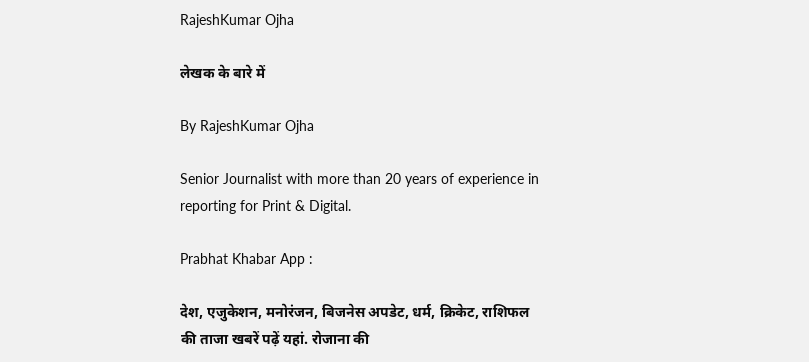RajeshKumar Ojha

लेखक के बारे में

By RajeshKumar Ojha

Senior Journalist with more than 20 years of experience in reporting for Print & Digital.

Prabhat Khabar App :

देश, एजुकेशन, मनोरंजन, बिजनेस अपडेट, धर्म, क्रिकेट, राशिफल की ताजा खबरें पढ़ें यहां. रोजाना की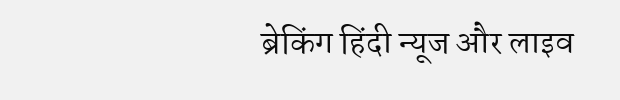ब्रेकिंग हिंदी न्यूज और लाइव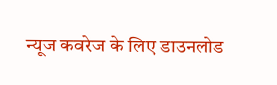न्यूज कवरेज के लिए डाउनलोड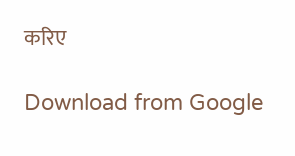करिए

Download from Google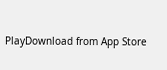PlayDownload from App Store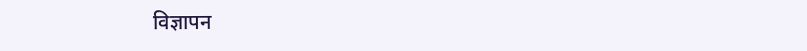विज्ञापन